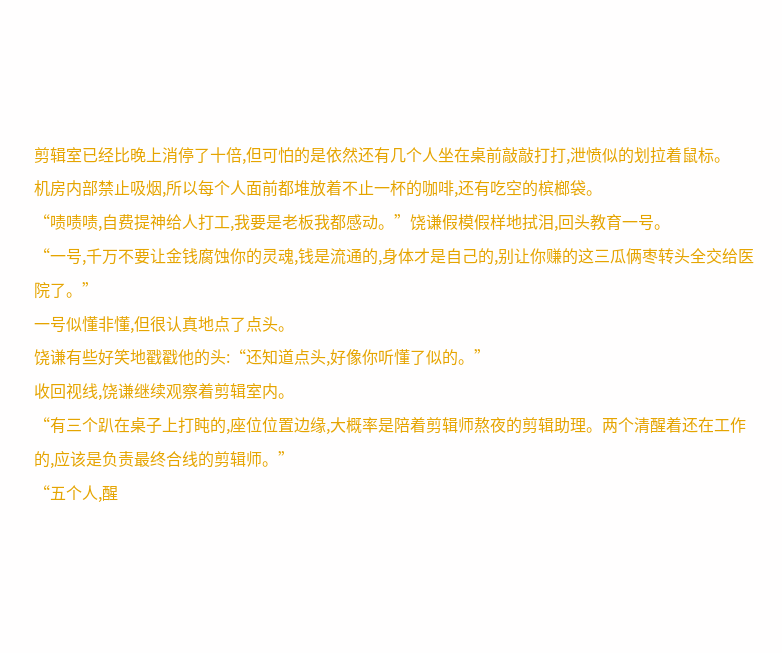剪辑室已经比晚上消停了十倍,但可怕的是依然还有几个人坐在桌前敲敲打打,泄愤似的划拉着鼠标。
机房内部禁止吸烟,所以每个人面前都堆放着不止一杯的咖啡,还有吃空的槟榔袋。
“啧啧啧,自费提神给人打工,我要是老板我都感动。”饶谦假模假样地拭泪,回头教育一号。
“一号,千万不要让金钱腐蚀你的灵魂,钱是流通的,身体才是自己的,别让你赚的这三瓜俩枣转头全交给医院了。”
一号似懂非懂,但很认真地点了点头。
饶谦有些好笑地戳戳他的头:“还知道点头,好像你听懂了似的。”
收回视线,饶谦继续观察着剪辑室内。
“有三个趴在桌子上打盹的,座位位置边缘,大概率是陪着剪辑师熬夜的剪辑助理。两个清醒着还在工作的,应该是负责最终合线的剪辑师。”
“五个人,醒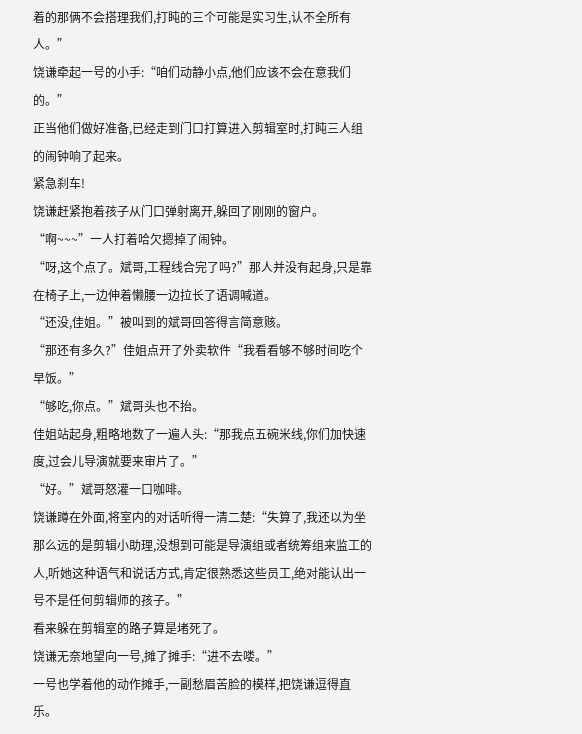着的那俩不会搭理我们,打盹的三个可能是实习生,认不全所有人。”
饶谦牵起一号的小手:“咱们动静小点,他们应该不会在意我们的。”
正当他们做好准备,已经走到门口打算进入剪辑室时,打盹三人组的闹钟响了起来。
紧急刹车!
饶谦赶紧抱着孩子从门口弹射离开,躲回了刚刚的窗户。
“啊~~~”一人打着哈欠摁掉了闹钟。
“呀,这个点了。斌哥,工程线合完了吗?”那人并没有起身,只是靠在椅子上,一边伸着懒腰一边拉长了语调喊道。
“还没,佳姐。”被叫到的斌哥回答得言简意赅。
“那还有多久?”佳姐点开了外卖软件“我看看够不够时间吃个早饭。”
“够吃,你点。”斌哥头也不抬。
佳姐站起身,粗略地数了一遍人头:“那我点五碗米线,你们加快速度,过会儿导演就要来审片了。”
“好。”斌哥怒灌一口咖啡。
饶谦蹲在外面,将室内的对话听得一清二楚:“失算了,我还以为坐那么远的是剪辑小助理,没想到可能是导演组或者统筹组来监工的人,听她这种语气和说话方式,肯定很熟悉这些员工,绝对能认出一号不是任何剪辑师的孩子。”
看来躲在剪辑室的路子算是堵死了。
饶谦无奈地望向一号,摊了摊手:“进不去喽。”
一号也学着他的动作摊手,一副愁眉苦脸的模样,把饶谦逗得直乐。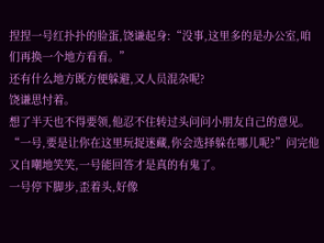捏捏一号红扑扑的脸蛋,饶谦起身:“没事,这里多的是办公室,咱们再换一个地方看看。”
还有什么地方既方便躲避,又人员混杂呢?
饶谦思忖着。
想了半天也不得要领,他忍不住转过头问问小朋友自己的意见。
“一号,要是让你在这里玩捉迷藏,你会选择躲在哪儿呢?”问完他又自嘲地笑笑,一号能回答才是真的有鬼了。
一号停下脚步,歪着头,好像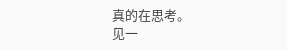真的在思考。
见一